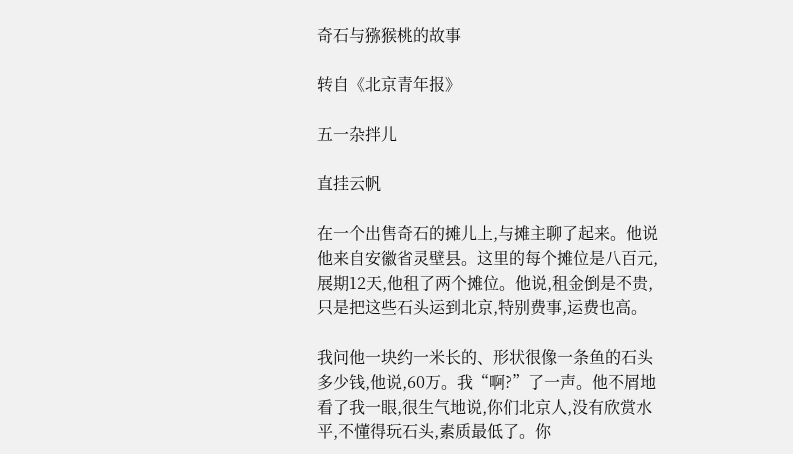奇石与猕猴桃的故事

转自《北京青年报》

五一杂拌儿

直挂云帆

在一个出售奇石的摊儿上,与摊主聊了起来。他说他来自安徽省灵壁县。这里的每个摊位是八百元,展期12天,他租了两个摊位。他说,租金倒是不贵,只是把这些石头运到北京,特别费事,运费也高。

我问他一块约一米长的、形状很像一条鱼的石头多少钱,他说,60万。我“啊?”了一声。他不屑地看了我一眼,很生气地说,你们北京人,没有欣赏水平,不懂得玩石头,素质最低了。你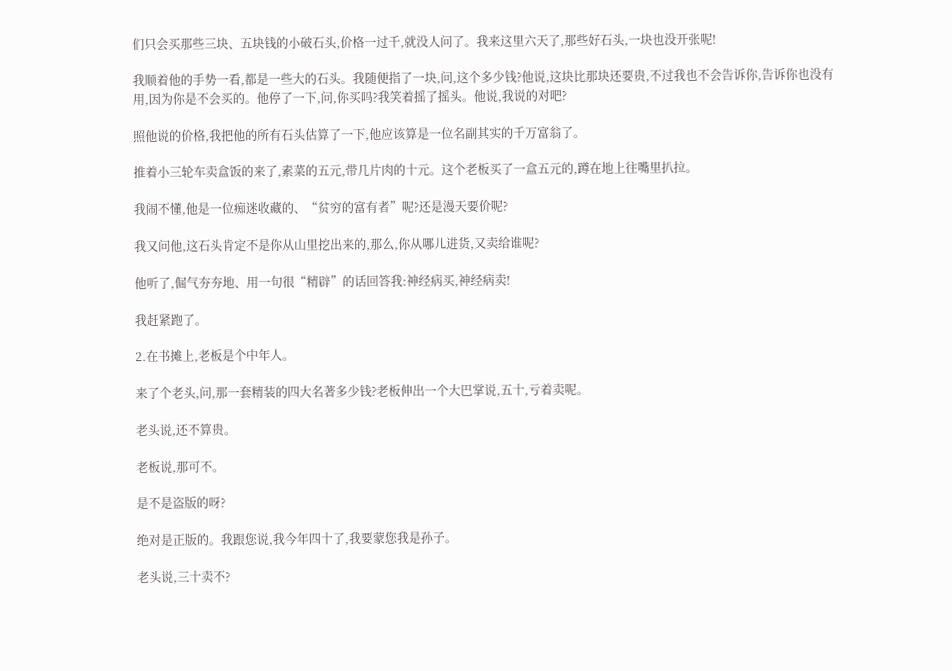们只会买那些三块、五块钱的小破石头,价格一过千,就没人问了。我来这里六天了,那些好石头,一块也没开张呢!

我顺着他的手势一看,都是一些大的石头。我随便指了一块,问,这个多少钱?他说,这块比那块还要贵,不过我也不会告诉你,告诉你也没有用,因为你是不会买的。他停了一下,问,你买吗?我笑着摇了摇头。他说,我说的对吧?

照他说的价格,我把他的所有石头估算了一下,他应该算是一位名副其实的千万富翁了。

推着小三轮车卖盒饭的来了,素菜的五元,带几片肉的十元。这个老板买了一盒五元的,蹲在地上往嘴里扒拉。

我闹不懂,他是一位痴迷收藏的、“贫穷的富有者”呢?还是漫天要价呢?

我又问他,这石头肯定不是你从山里挖出来的,那么,你从哪儿进货,又卖给谁呢?

他听了,倔气夯夯地、用一句很“精辟”的话回答我:神经病买,神经病卖!

我赶紧跑了。

2.在书摊上,老板是个中年人。

来了个老头,问,那一套精装的四大名著多少钱?老板伸出一个大巴掌说,五十,亏着卖呢。

老头说,还不算贵。

老板说,那可不。

是不是盗版的呀?

绝对是正版的。我跟您说,我今年四十了,我要蒙您我是孙子。

老头说,三十卖不?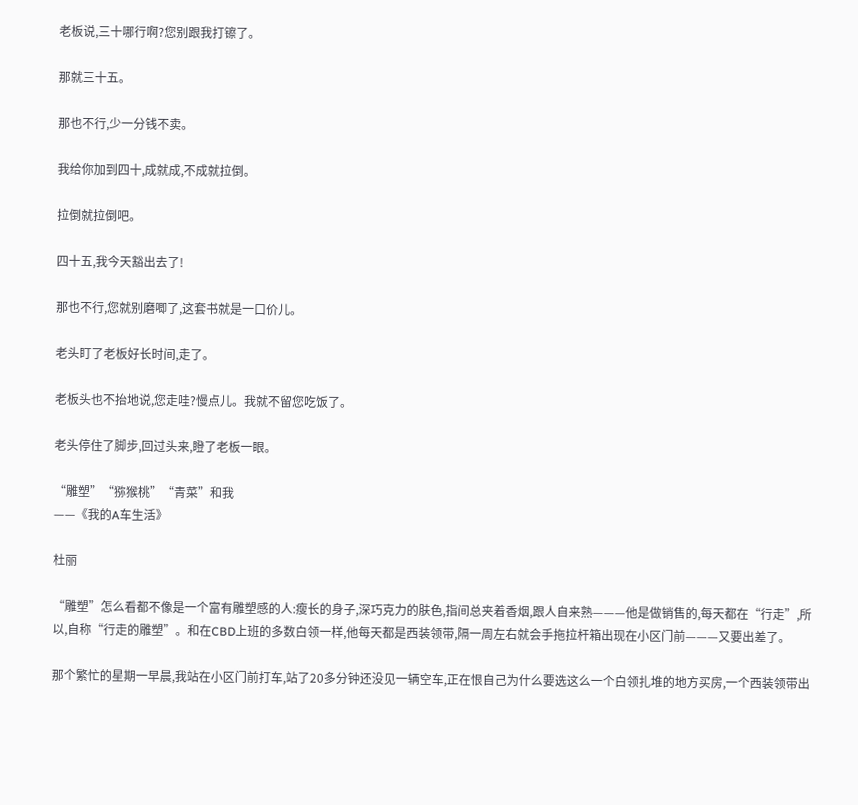老板说,三十哪行啊?您别跟我打镲了。

那就三十五。

那也不行,少一分钱不卖。

我给你加到四十,成就成,不成就拉倒。

拉倒就拉倒吧。

四十五,我今天豁出去了!

那也不行,您就别磨唧了,这套书就是一口价儿。

老头盯了老板好长时间,走了。

老板头也不抬地说,您走哇?慢点儿。我就不留您吃饭了。

老头停住了脚步,回过头来,瞪了老板一眼。

“雕塑”“猕猴桃”“青菜”和我
——《我的A车生活》

杜丽

“雕塑”怎么看都不像是一个富有雕塑感的人:瘦长的身子,深巧克力的肤色,指间总夹着香烟,跟人自来熟———他是做销售的,每天都在“行走”,所以,自称“行走的雕塑”。和在CBD上班的多数白领一样,他每天都是西装领带,隔一周左右就会手拖拉杆箱出现在小区门前———又要出差了。

那个繁忙的星期一早晨,我站在小区门前打车,站了20多分钟还没见一辆空车,正在恨自己为什么要选这么一个白领扎堆的地方买房,一个西装领带出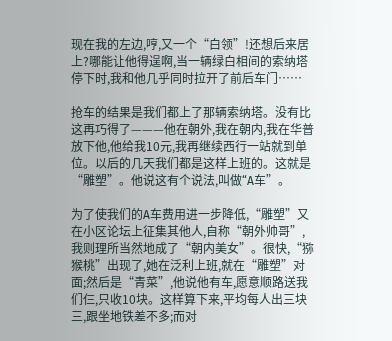现在我的左边,哼,又一个“白领”!还想后来居上?哪能让他得逞啊,当一辆绿白相间的索纳塔停下时,我和他几乎同时拉开了前后车门……

抢车的结果是我们都上了那辆索纳塔。没有比这再巧得了———他在朝外,我在朝内,我在华普放下他,他给我10元,我再继续西行一站就到单位。以后的几天我们都是这样上班的。这就是“雕塑”。他说这有个说法,叫做“A车”。

为了使我们的A车费用进一步降低,“雕塑”又在小区论坛上征集其他人,自称“朝外帅哥”,我则理所当然地成了“朝内美女”。很快,“猕猴桃”出现了,她在泛利上班,就在“雕塑”对面;然后是“青菜”,他说他有车,愿意顺路送我们仨,只收10块。这样算下来,平均每人出三块三,跟坐地铁差不多;而对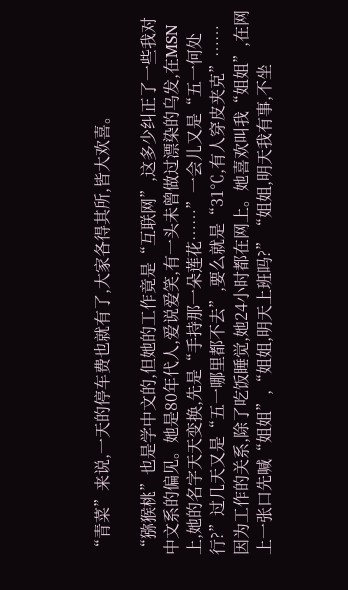“青菜”来说,一天的停车费也就有了,大家各得其所,皆大欢喜。

“猕猴桃”也是学中文的,但她的工作竟是“互联网”,这多少纠正了一些我对中文系的偏见。她是80年代人,爱说爱笑,有一头未曾做过漂染的乌发,在MSN上,她的名字天天变换,先是“手持那一朵莲花……”一会儿又是“五一何处行?”过几天又是“五一哪里都不去”,要么就是“31℃,有人穿皮夹克”……因为工作的关系,除了吃饭睡觉,她24小时都在网上。她喜欢叫我“姐姐”,在网上一张口先喊“姐姐”,“姐姐,明天上班吗?”“姐姐,明天我有事,不坐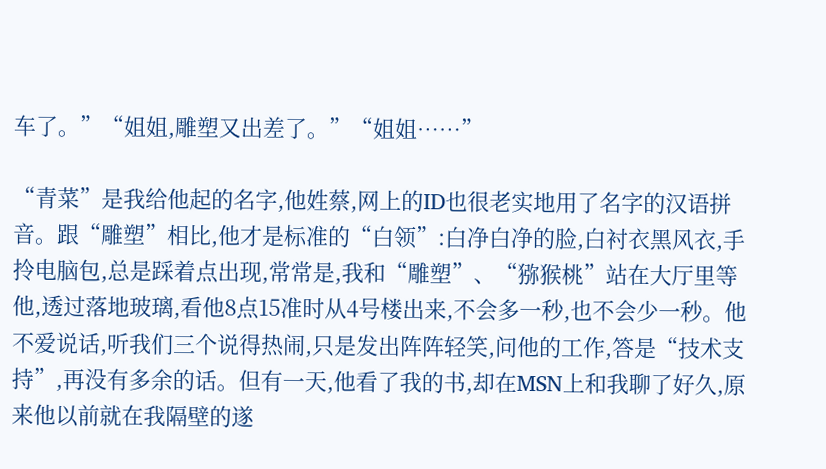车了。”“姐姐,雕塑又出差了。”“姐姐……”

“青菜”是我给他起的名字,他姓蔡,网上的ID也很老实地用了名字的汉语拼音。跟“雕塑”相比,他才是标准的“白领”:白净白净的脸,白衬衣黑风衣,手拎电脑包,总是踩着点出现,常常是,我和“雕塑”、“猕猴桃”站在大厅里等他,透过落地玻璃,看他8点15准时从4号楼出来,不会多一秒,也不会少一秒。他不爱说话,听我们三个说得热闹,只是发出阵阵轻笑,问他的工作,答是“技术支持”,再没有多余的话。但有一天,他看了我的书,却在MSN上和我聊了好久,原来他以前就在我隔壁的遂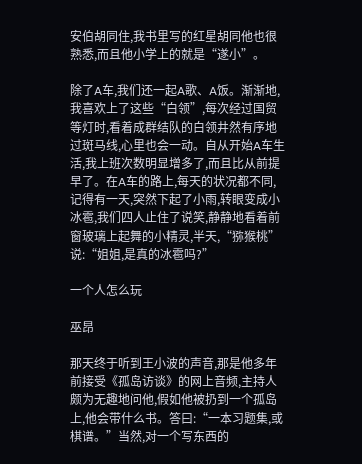安伯胡同住,我书里写的红星胡同他也很熟悉,而且他小学上的就是“遂小”。

除了A车,我们还一起A歌、A饭。渐渐地,我喜欢上了这些“白领”,每次经过国贸等灯时,看着成群结队的白领井然有序地过斑马线,心里也会一动。自从开始A车生活,我上班次数明显增多了,而且比从前提早了。在A车的路上,每天的状况都不同,记得有一天,突然下起了小雨,转眼变成小冰雹,我们四人止住了说笑,静静地看着前窗玻璃上起舞的小精灵,半天,“猕猴桃”说:“姐姐,是真的冰雹吗?”

一个人怎么玩

巫昂

那天终于听到王小波的声音,那是他多年前接受《孤岛访谈》的网上音频,主持人颇为无趣地问他,假如他被扔到一个孤岛上,他会带什么书。答曰:“一本习题集,或棋谱。”当然,对一个写东西的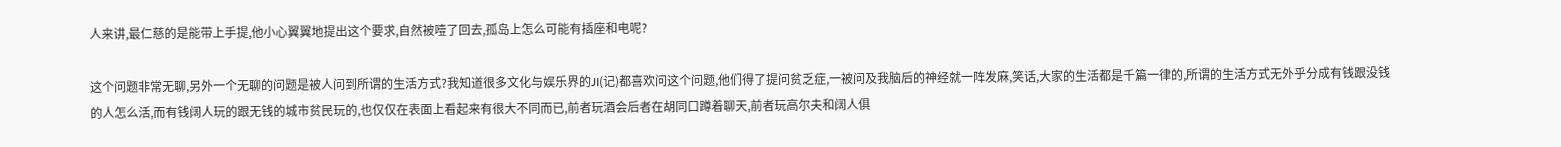人来讲,最仁慈的是能带上手提,他小心翼翼地提出这个要求,自然被噎了回去,孤岛上怎么可能有插座和电呢?

这个问题非常无聊,另外一个无聊的问题是被人问到所谓的生活方式?我知道很多文化与娱乐界的JI(记)都喜欢问这个问题,他们得了提问贫乏症,一被问及我脑后的神经就一阵发麻,笑话,大家的生活都是千篇一律的,所谓的生活方式无外乎分成有钱跟没钱的人怎么活,而有钱阔人玩的跟无钱的城市贫民玩的,也仅仅在表面上看起来有很大不同而已,前者玩酒会后者在胡同口蹲着聊天,前者玩高尔夫和阔人俱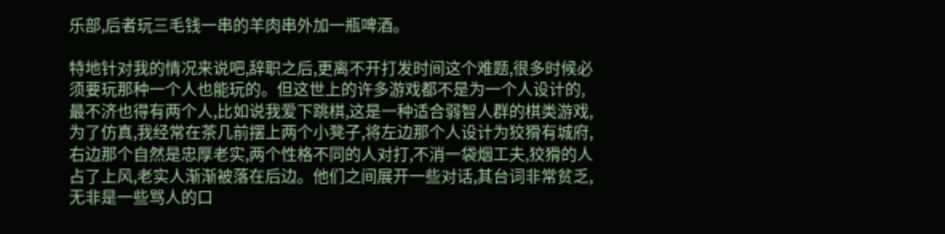乐部,后者玩三毛钱一串的羊肉串外加一瓶啤酒。

特地针对我的情况来说吧,辞职之后,更离不开打发时间这个难题,很多时候必须要玩那种一个人也能玩的。但这世上的许多游戏都不是为一个人设计的,最不济也得有两个人,比如说我爱下跳棋,这是一种适合弱智人群的棋类游戏,为了仿真,我经常在茶几前摆上两个小凳子,将左边那个人设计为狡猾有城府,右边那个自然是忠厚老实,两个性格不同的人对打,不消一袋烟工夫,狡猾的人占了上风,老实人渐渐被落在后边。他们之间展开一些对话,其台词非常贫乏,无非是一些骂人的口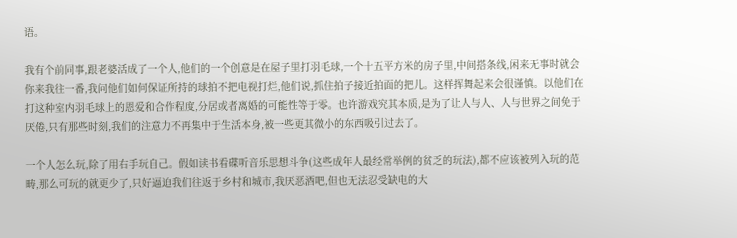语。

我有个前同事,跟老婆活成了一个人,他们的一个创意是在屋子里打羽毛球,一个十五平方米的房子里,中间搭条线,闲来无事时就会你来我往一番,我问他们如何保证所持的球拍不把电视打烂,他们说,抓住拍子接近拍面的把儿。这样挥舞起来会很谨慎。以他们在打这种室内羽毛球上的恩爱和合作程度,分居或者离婚的可能性等于零。也许游戏究其本质,是为了让人与人、人与世界之间免于厌倦,只有那些时刻,我们的注意力不再集中于生活本身,被一些更其微小的东西吸引过去了。

一个人怎么玩,除了用右手玩自己。假如读书看碟听音乐思想斗争(这些成年人最经常举例的贫乏的玩法),都不应该被列入玩的范畴,那么可玩的就更少了,只好逼迫我们往返于乡村和城市,我厌恶酒吧,但也无法忍受缺电的大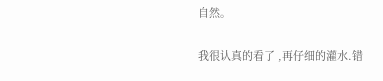自然。

我很认真的看了 ,再仔细的灌水.错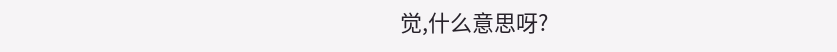觉,什么意思呀?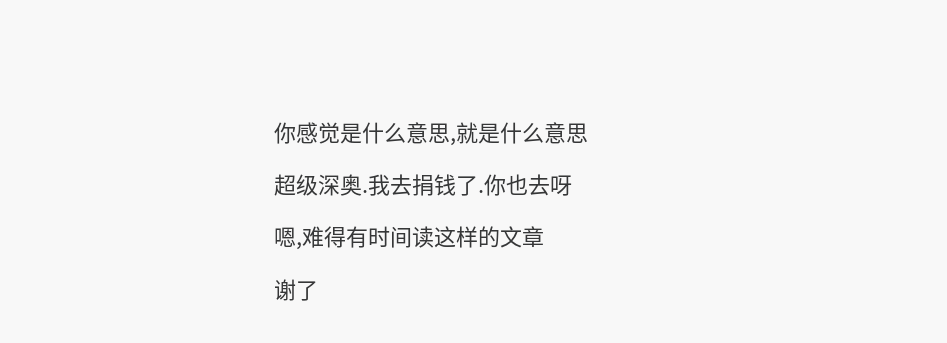你感觉是什么意思,就是什么意思

超级深奥.我去捐钱了.你也去呀

嗯,难得有时间读这样的文章

谢了